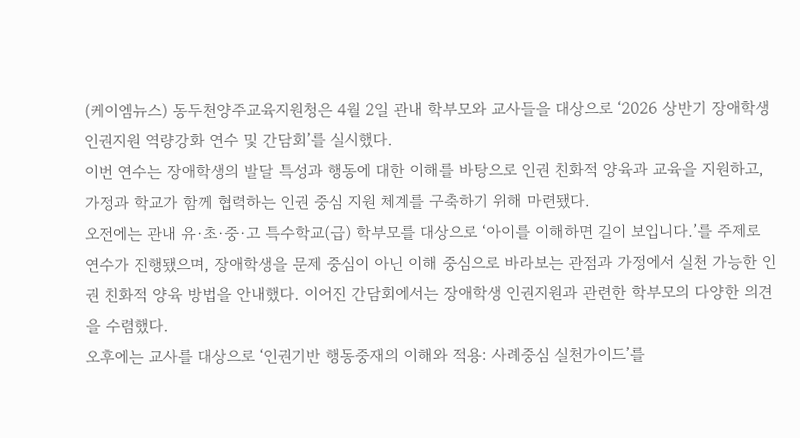(케이엠뉴스) 동두천양주교육지원청은 4월 2일 관내 학부모와 교사들을 대상으로 ‘2026 상반기 장애학생 인권지원 역량강화 연수 및 간담회’를 실시했다.
이번 연수는 장애학생의 발달 특성과 행동에 대한 이해를 바탕으로 인권 친화적 양육과 교육을 지원하고, 가정과 학교가 함께 협력하는 인권 중심 지원 체계를 구축하기 위해 마련됐다.
오전에는 관내 유·초·중·고 특수학교(급) 학부모를 대상으로 ‘아이를 이해하면 길이 보입니다.’를 주제로 연수가 진행됐으며, 장애학생을 문제 중심이 아닌 이해 중심으로 바라보는 관점과 가정에서 실천 가능한 인권 친화적 양육 방법을 안내했다. 이어진 간담회에서는 장애학생 인권지원과 관련한 학부모의 다양한 의견을 수렴했다.
오후에는 교사를 대상으로 ‘인권기반 행동중재의 이해와 적용: 사례중심 실천가이드’를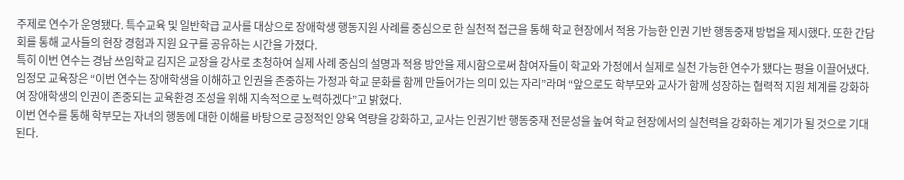주제로 연수가 운영됐다. 특수교육 및 일반학급 교사를 대상으로 장애학생 행동지원 사례를 중심으로 한 실천적 접근을 통해 학교 현장에서 적용 가능한 인권 기반 행동중재 방법을 제시했다. 또한 간담회를 통해 교사들의 현장 경험과 지원 요구를 공유하는 시간을 가졌다.
특히 이번 연수는 경남 쓰임학교 김지은 교장을 강사로 초청하여 실제 사례 중심의 설명과 적용 방안을 제시함으로써 참여자들이 학교와 가정에서 실제로 실천 가능한 연수가 됐다는 평을 이끌어냈다.
임정모 교육장은 “이번 연수는 장애학생을 이해하고 인권을 존중하는 가정과 학교 문화를 함께 만들어가는 의미 있는 자리”라며 “앞으로도 학부모와 교사가 함께 성장하는 협력적 지원 체계를 강화하여 장애학생의 인권이 존중되는 교육환경 조성을 위해 지속적으로 노력하겠다”고 밝혔다.
이번 연수를 통해 학부모는 자녀의 행동에 대한 이해를 바탕으로 긍정적인 양육 역량을 강화하고, 교사는 인권기반 행동중재 전문성을 높여 학교 현장에서의 실천력을 강화하는 계기가 될 것으로 기대된다.